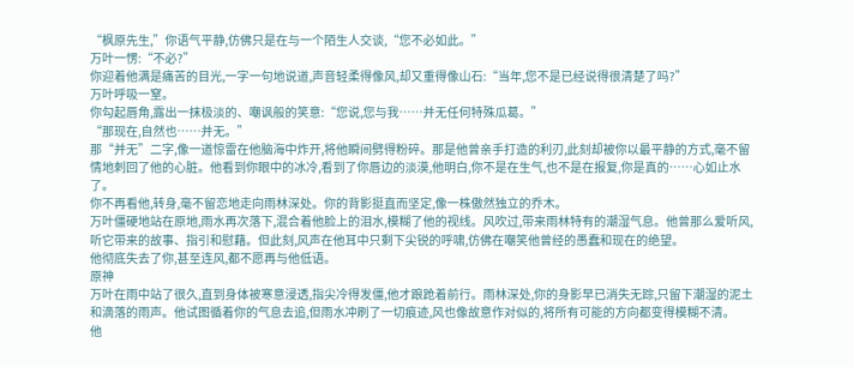“枫原先生,”你语气平静,仿佛只是在与一个陌生人交谈,“您不必如此。”
万叶一愣:“不必?”
你迎着他满是痛苦的目光,一字一句地说道,声音轻柔得像风,却又重得像山石:“当年,您不是已经说得很清楚了吗?”
万叶呼吸一窒。
你勾起唇角,露出一抹极淡的、嘲讽般的笑意:“您说,您与我……并无任何特殊瓜葛。”
“那现在,自然也……并无。”
那“并无”二字,像一道惊雷在他脑海中炸开,将他瞬间劈得粉碎。那是他曾亲手打造的利刃,此刻却被你以最平静的方式,毫不留情地刺回了他的心脏。他看到你眼中的冰冷,看到了你唇边的淡漠,他明白,你不是在生气,也不是在报复,你是真的……心如止水了。
你不再看他,转身,毫不留恋地走向雨林深处。你的背影挺直而坚定,像一株傲然独立的乔木。
万叶僵硬地站在原地,雨水再次落下,混合着他脸上的泪水,模糊了他的视线。风吹过,带来雨林特有的潮湿气息。他曾那么爱听风,听它带来的故事、指引和慰藉。但此刻,风声在他耳中只剩下尖锐的呼啸,仿佛在嘲笑他曾经的愚蠢和现在的绝望。
他彻底失去了你,甚至连风,都不愿再与他低语。
原神
万叶在雨中站了很久,直到身体被寒意浸透,指尖冷得发僵,他才踉跄着前行。雨林深处,你的身影早已消失无踪,只留下潮湿的泥土和滴落的雨声。他试图循着你的气息去追,但雨水冲刷了一切痕迹,风也像故意作对似的,将所有可能的方向都变得模糊不清。
他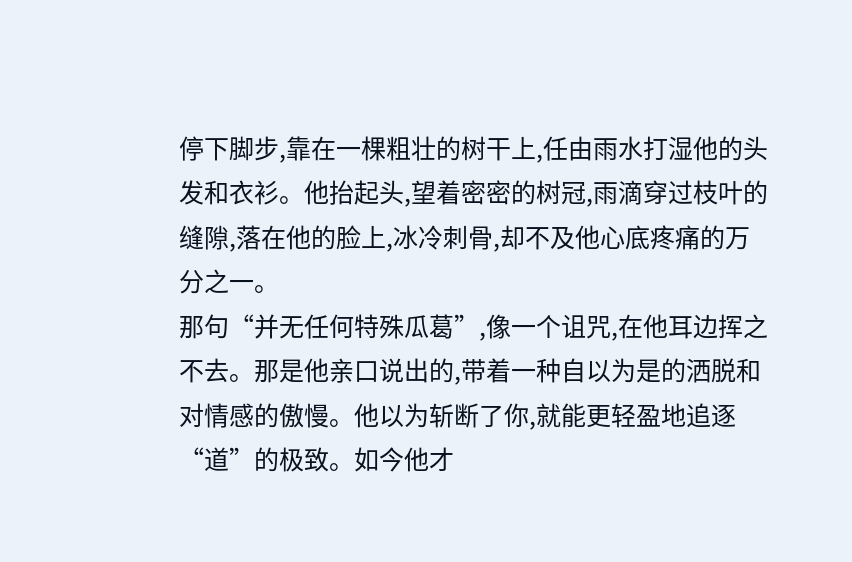停下脚步,靠在一棵粗壮的树干上,任由雨水打湿他的头发和衣衫。他抬起头,望着密密的树冠,雨滴穿过枝叶的缝隙,落在他的脸上,冰冷刺骨,却不及他心底疼痛的万分之一。
那句“并无任何特殊瓜葛”,像一个诅咒,在他耳边挥之不去。那是他亲口说出的,带着一种自以为是的洒脱和对情感的傲慢。他以为斩断了你,就能更轻盈地追逐“道”的极致。如今他才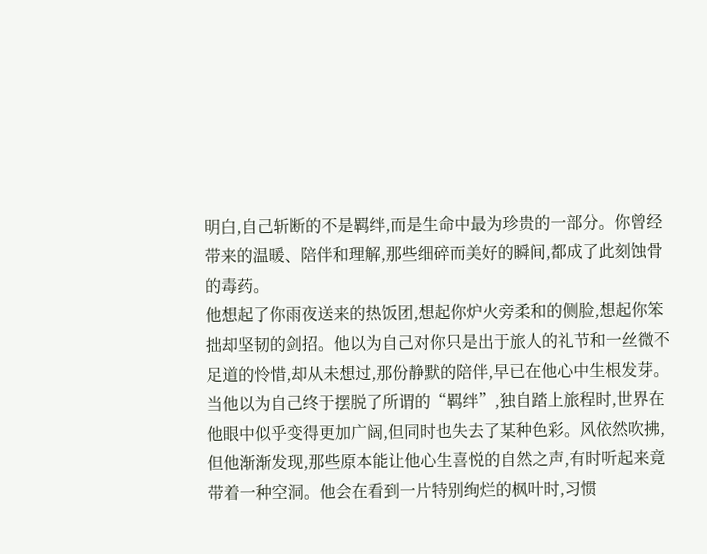明白,自己斩断的不是羁绊,而是生命中最为珍贵的一部分。你曾经带来的温暖、陪伴和理解,那些细碎而美好的瞬间,都成了此刻蚀骨的毒药。
他想起了你雨夜送来的热饭团,想起你炉火旁柔和的侧脸,想起你笨拙却坚韧的剑招。他以为自己对你只是出于旅人的礼节和一丝微不足道的怜惜,却从未想过,那份静默的陪伴,早已在他心中生根发芽。
当他以为自己终于摆脱了所谓的“羁绊”,独自踏上旅程时,世界在他眼中似乎变得更加广阔,但同时也失去了某种色彩。风依然吹拂,但他渐渐发现,那些原本能让他心生喜悦的自然之声,有时听起来竟带着一种空洞。他会在看到一片特别绚烂的枫叶时,习惯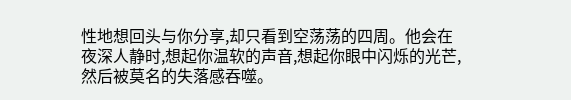性地想回头与你分享,却只看到空荡荡的四周。他会在夜深人静时,想起你温软的声音,想起你眼中闪烁的光芒,然后被莫名的失落感吞噬。